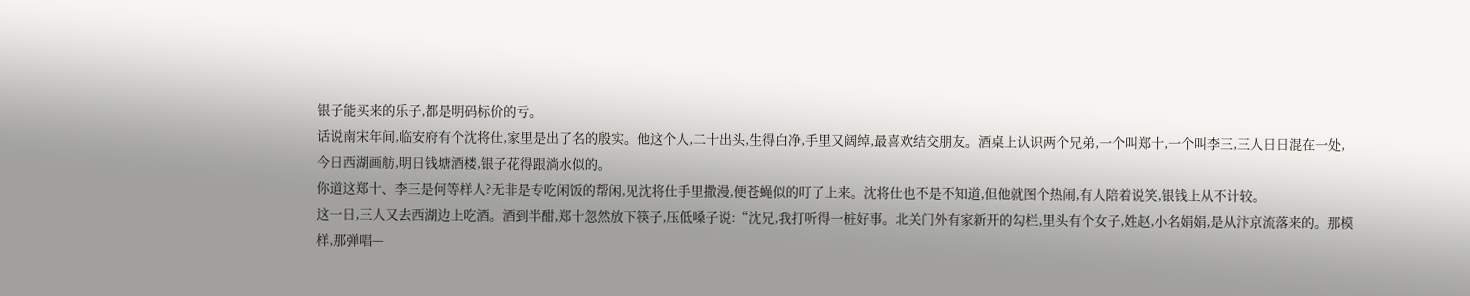银子能买来的乐子,都是明码标价的亏。
话说南宋年间,临安府有个沈将仕,家里是出了名的殷实。他这个人,二十出头,生得白净,手里又阔绰,最喜欢结交朋友。酒桌上认识两个兄弟,一个叫郑十,一个叫李三,三人日日混在一处,今日西湖画舫,明日钱塘酒楼,银子花得跟淌水似的。
你道这郑十、李三是何等样人?无非是专吃闲饭的帮闲,见沈将仕手里撒漫,便苍蝇似的叮了上来。沈将仕也不是不知道,但他就图个热闹,有人陪着说笑,银钱上从不计较。
这一日,三人又去西湖边上吃酒。酒到半酣,郑十忽然放下筷子,压低嗓子说:“沈兄,我打听得一桩好事。北关门外有家新开的勾栏,里头有个女子,姓赵,小名娟娟,是从汴京流落来的。那模样,那弹唱—